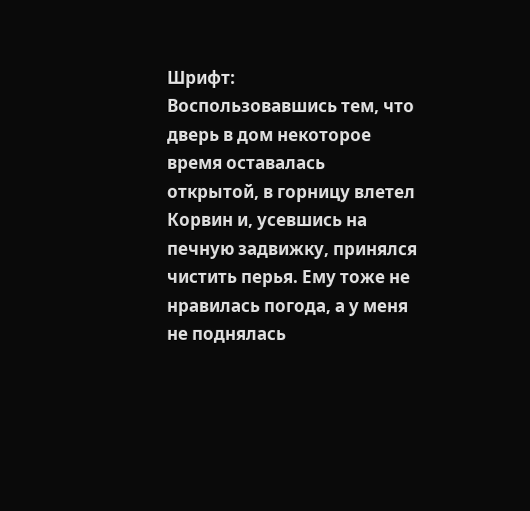Шрифт:
Воспользовавшись тем, что дверь в дом некоторое время оставалась открытой, в горницу влетел Корвин и, усевшись на печную задвижку, принялся чистить перья. Ему тоже не нравилась погода, а у меня не поднялась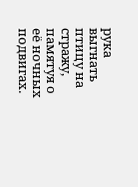рука выгнать птицу на стражу, памятуя о её ночных подвигах.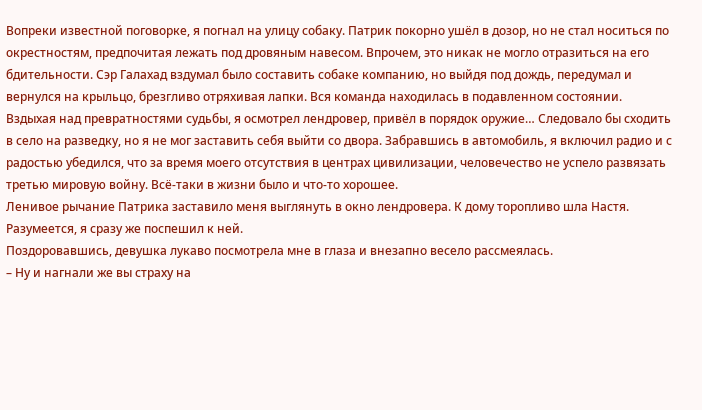Вопреки известной поговорке, я погнал на улицу собаку. Патрик покорно ушёл в дозор, но не стал носиться по окрестностям, предпочитая лежать под дровяным навесом. Впрочем, это никак не могло отразиться на его бдительности. Сэр Галахад вздумал было составить собаке компанию, но выйдя под дождь, передумал и вернулся на крыльцо, брезгливо отряхивая лапки. Вся команда находилась в подавленном состоянии.
Вздыхая над превратностями судьбы, я осмотрел лендровер, привёл в порядок оружие… Следовало бы сходить в село на разведку, но я не мог заставить себя выйти со двора. Забравшись в автомобиль, я включил радио и с радостью убедился, что за время моего отсутствия в центрах цивилизации, человечество не успело развязать третью мировую войну. Всё-таки в жизни было и что-то хорошее.
Ленивое рычание Патрика заставило меня выглянуть в окно лендровера. К дому торопливо шла Настя. Разумеется, я сразу же поспешил к ней.
Поздоровавшись, девушка лукаво посмотрела мне в глаза и внезапно весело рассмеялась.
– Ну и нагнали же вы страху на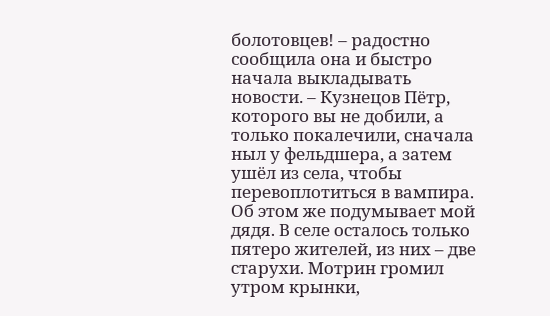болотовцев! – радостно сообщила она и быстро начала выкладывать новости. – Кузнецов Пётр, которого вы не добили, а только покалечили, сначала ныл у фельдшера, а затем ушёл из села, чтобы перевоплотиться в вампира. Об этом же подумывает мой дядя. В селе осталось только пятеро жителей, из них – две старухи. Мотрин громил утром крынки,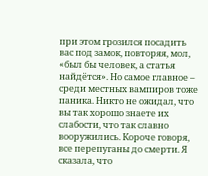при этом грозился посадить вас под замок, повторяя, мол, «был бы человек, а статья найдётся». Но самое главное – среди местных вампиров тоже паника. Никто не ожидал, что вы так хорошо знаете их слабости, что так славно вооружились. Короче говоря, все перепуганы до смерти. Я сказала, что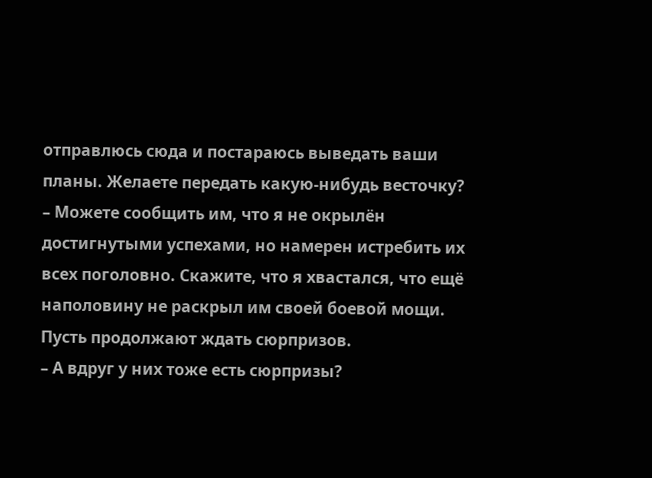отправлюсь сюда и постараюсь выведать ваши планы. Желаете передать какую-нибудь весточку?
– Можете сообщить им, что я не окрылён достигнутыми успехами, но намерен истребить их всех поголовно. Скажите, что я хвастался, что ещё наполовину не раскрыл им своей боевой мощи. Пусть продолжают ждать сюрпризов.
– А вдруг у них тоже есть сюрпризы?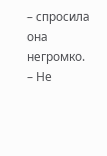– спросила она негромко.
– Не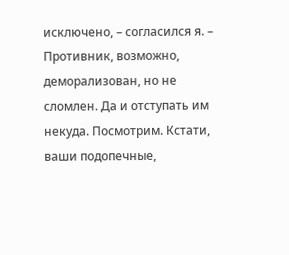исключено, – согласился я. – Противник, возможно, деморализован, но не сломлен. Да и отступать им некуда. Посмотрим. Кстати, ваши подопечные,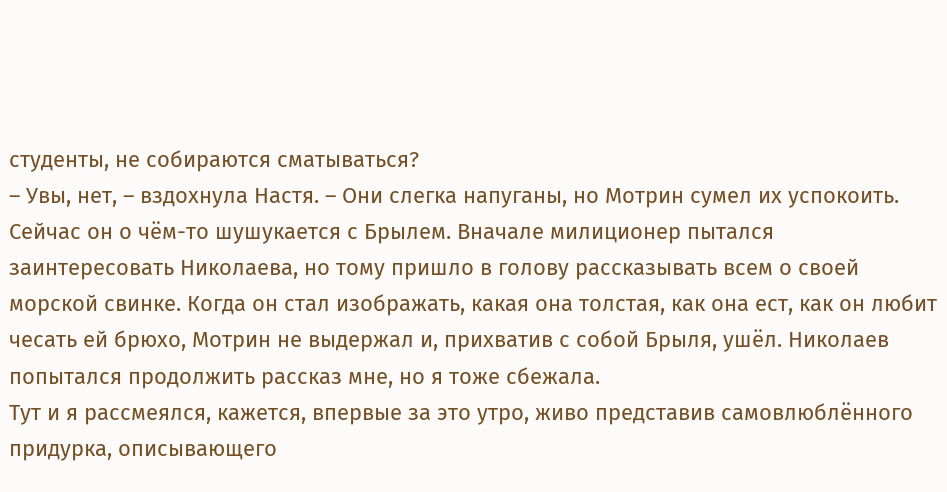студенты, не собираются сматываться?
– Увы, нет, – вздохнула Настя. – Они слегка напуганы, но Мотрин сумел их успокоить. Сейчас он о чём-то шушукается с Брылем. Вначале милиционер пытался заинтересовать Николаева, но тому пришло в голову рассказывать всем о своей морской свинке. Когда он стал изображать, какая она толстая, как она ест, как он любит чесать ей брюхо, Мотрин не выдержал и, прихватив с собой Брыля, ушёл. Николаев попытался продолжить рассказ мне, но я тоже сбежала.
Тут и я рассмеялся, кажется, впервые за это утро, живо представив самовлюблённого придурка, описывающего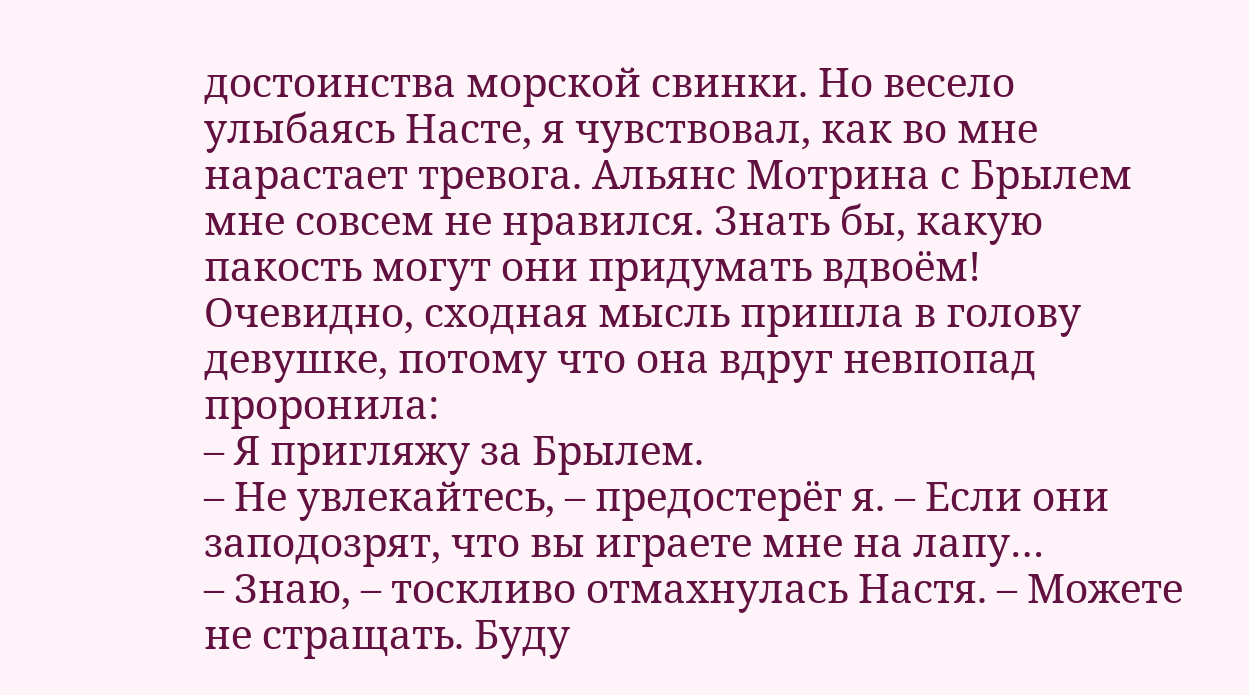достоинства морской свинки. Но весело улыбаясь Насте, я чувствовал, как во мне нарастает тревога. Альянс Мотрина с Брылем мне совсем не нравился. Знать бы, какую пакость могут они придумать вдвоём! Очевидно, сходная мысль пришла в голову девушке, потому что она вдруг невпопад проронила:
– Я пригляжу за Брылем.
– Не увлекайтесь, – предостерёг я. – Если они заподозрят, что вы играете мне на лапу…
– Знаю, – тоскливо отмахнулась Настя. – Можете не стращать. Буду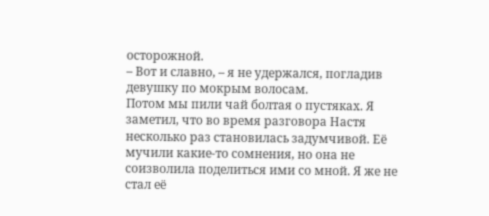осторожной.
– Вот и славно, – я не удержался, погладив девушку по мокрым волосам.
Потом мы пили чай болтая о пустяках. Я заметил, что во время разговора Настя несколько раз становилась задумчивой. Её мучили какие-то сомнения, но она не соизволила поделиться ими со мной. Я же не стал её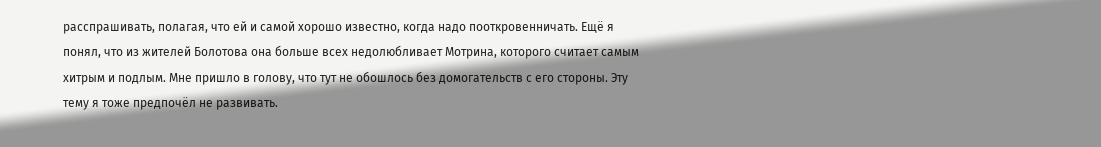расспрашивать, полагая, что ей и самой хорошо известно, когда надо пооткровенничать. Ещё я понял, что из жителей Болотова она больше всех недолюбливает Мотрина, которого считает самым хитрым и подлым. Мне пришло в голову, что тут не обошлось без домогательств с его стороны. Эту тему я тоже предпочёл не развивать.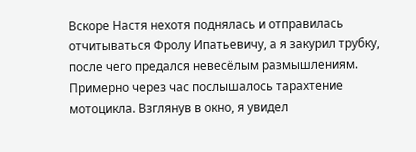Вскоре Настя нехотя поднялась и отправилась отчитываться Фролу Ипатьевичу, а я закурил трубку, после чего предался невесёлым размышлениям. Примерно через час послышалось тарахтение мотоцикла. Взглянув в окно, я увидел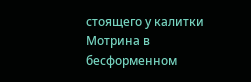стоящего у калитки Мотрина в бесформенном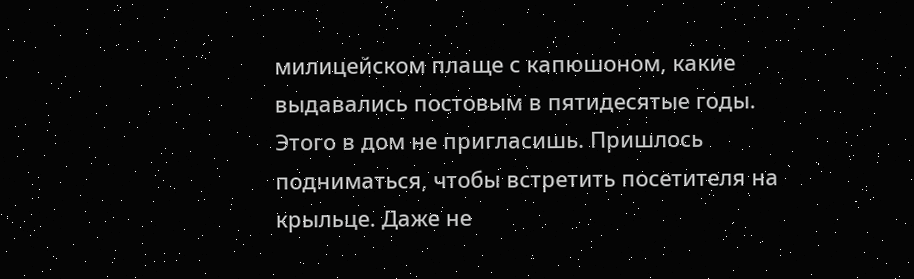милицейском плаще с капюшоном, какие выдавались постовым в пятидесятые годы.
Этого в дом не пригласишь. Пришлось подниматься, чтобы встретить посетителя на крыльце. Даже не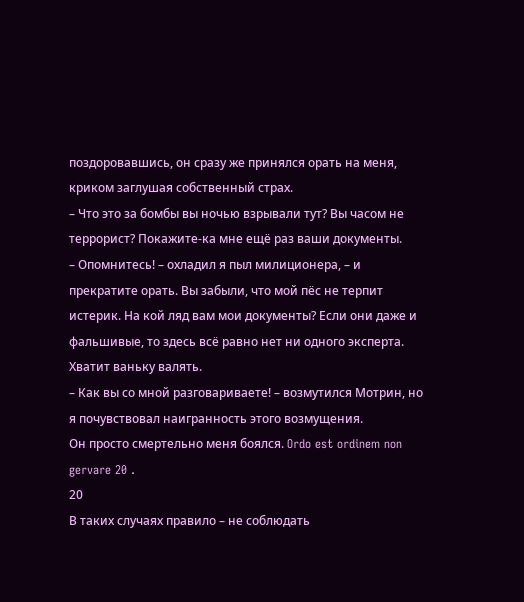поздоровавшись, он сразу же принялся орать на меня, криком заглушая собственный страх.
– Что это за бомбы вы ночью взрывали тут? Вы часом не террорист? Покажите-ка мне ещё раз ваши документы.
– Опомнитесь! – охладил я пыл милиционера, – и прекратите орать. Вы забыли, что мой пёс не терпит истерик. На кой ляд вам мои документы? Если они даже и фальшивые, то здесь всё равно нет ни одного эксперта. Хватит ваньку валять.
– Как вы со мной разговариваете! – возмутился Мотрин, но я почувствовал наигранность этого возмущения.
Он просто смертельно меня боялся. Ordo est ordinem non gervare 20 .
20
В таких случаях правило – не соблюдать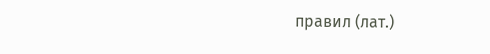правил (лат.)